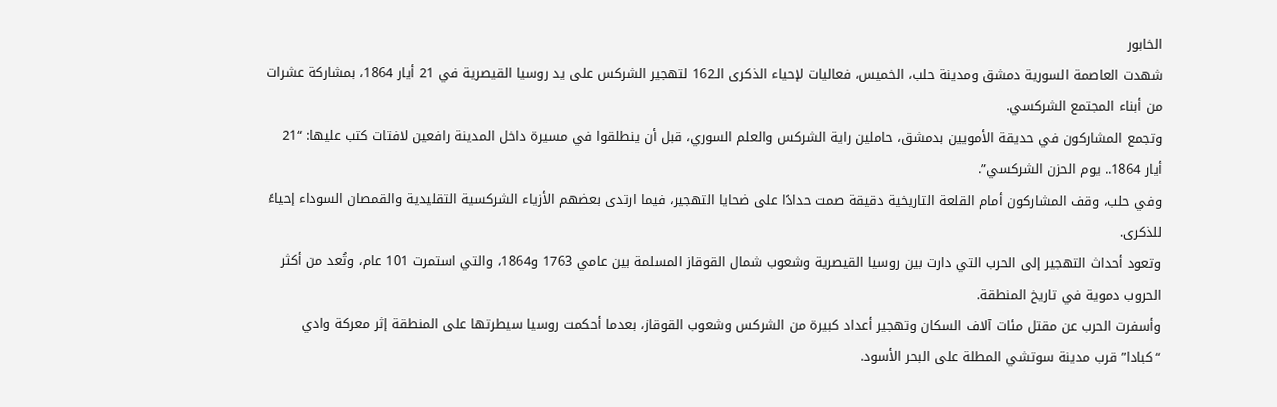الخابور
شهدت العاصمة السورية دمشق ومدينة حلب، الخميس، فعاليات لإحياء الذكرى الـ162 لتهجير الشركس على يد روسيا القيصرية في 21 أيار 1864، بمشاركة عشرات من أبناء المجتمع الشركسي.
وتجمع المشاركون في حديقة الأمويين بدمشق، حاملين راية الشركس والعلم السوري، قبل أن ينطلقوا في مسيرة داخل المدينة رافعين لافتات كتب عليها: “21 أيار 1864.. يوم الحزن الشركسي”.
وفي حلب، وقف المشاركون أمام القلعة التاريخية دقيقة صمت حدادًا على ضحايا التهجير، فيما ارتدى بعضهم الأزياء الشركسية التقليدية والقمصان السوداء إحياءً للذكرى.
وتعود أحداث التهجير إلى الحرب التي دارت بين روسيا القيصرية وشعوب شمال القوقاز المسلمة بين عامي 1763 و1864، والتي استمرت 101 عام، وتُعد من أكثر الحروب دموية في تاريخ المنطقة.
وأسفرت الحرب عن مقتل مئات آلاف السكان وتهجير أعداد كبيرة من الشركس وشعوب القوقاز، بعدما أحكمت روسيا سيطرتها على المنطقة إثر معركة وادي “كبادا” قرب مدينة سوتشي المطلة على البحر الأسود.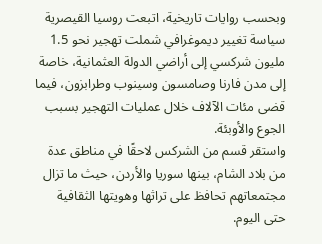وبحسب روايات تاريخية، اتبعت روسيا القيصرية سياسة تغيير ديموغرافي شملت تهجير نحو 1.5 مليون شركسي إلى أراضي الدولة العثمانية، خاصة إلى مدن فارنا وصامسون وسينوب وطرابزون، فيما قضى مئات الآلاف خلال عمليات التهجير بسبب الجوع والأوبئة.
واستقر قسم من الشركس لاحقًا في مناطق عدة من بلاد الشام، بينها سوريا والأردن، حيث ما تزال مجتمعاتهم تحافظ على تراثها وهويتها الثقافية حتى اليوم.